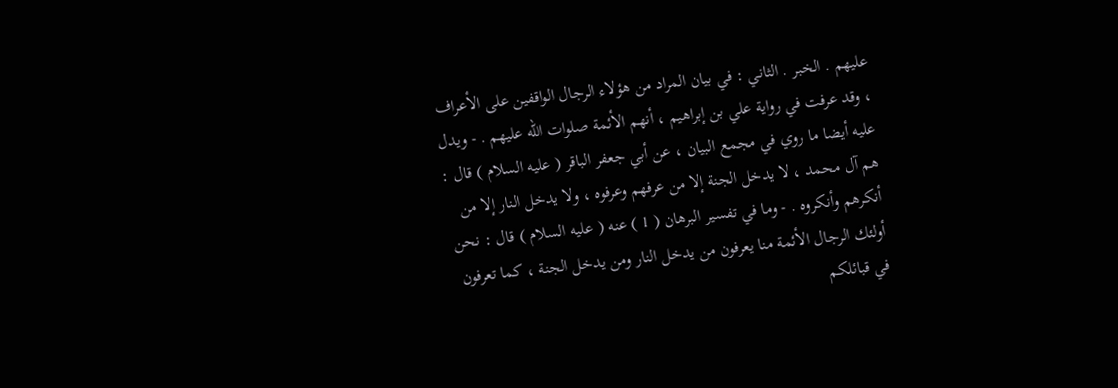عليهم . الخبر . الثاني : في بيان المراد من هؤلاء الرجال الواقفين على الأعراف ، وقد عرفت في رواية علي بن إبراهيم ، أنهم الأئمة صلوات الله عليهم . - ويدل عليه أيضا ما روي في مجمع البيان ، عن أبي جعفر الباقر ( عليه السلام ) قال : هم آل محمد ، لا يدخل الجنة إلا من عرفهم وعرفوه ، ولا يدخل النار إلا من أنكرهم وأنكروه . - وما في تفسير البرهان ( 1 ) عنه ( عليه السلام ) قال : نحن أولئك الرجال الأئمة منا يعرفون من يدخل النار ومن يدخل الجنة ، كما تعرفون في قبائلكم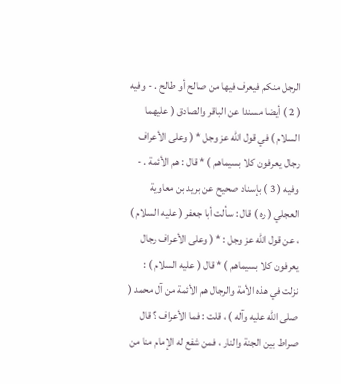الرجل منكم فيعرف فيها من صالح أو طالح . - وفيه ( 2 ) أيضا مسندا عن الباقر والصادق ( عليهما السلام ) في قول الله عز وجل * ( وعلى الأعراف رجال يعرفون كلا بسيماهم ) * قال : هم الأئمة . - وفيه ( 3 ) بإسناد صحيح عن بريد بن معاوية العجلي ( ره ) قال : سألت أبا جعفر ( عليه السلام ) ، عن قول الله عز وجل : * ( وعلى الأعراف رجال يعرفون كلا بسيماهم ) * قال ( عليه السلام ) : نزلت في هذه الأمة والرجال هم الأئمة من آل محمد ( صلى الله عليه وآله ) ، قلت : فما الأعراف ؟ قال صراط بين الجنة والنار ، فمن شفع له الإمام منا من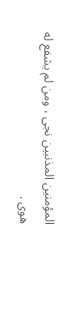المؤمنين المذنبين نجى ، ومن لم يشفع له هوى .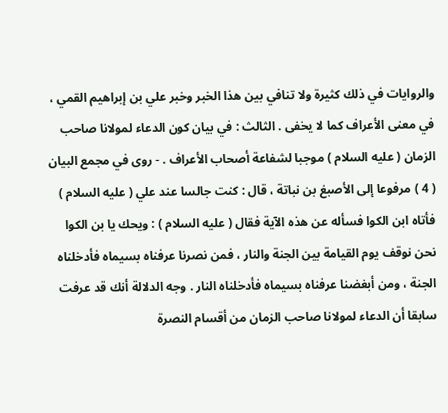والروايات في ذلك كثيرة ولا تنافي بين هذا الخبر وخبر علي بن إبراهيم القمي ، في معنى الأعراف كما لا يخفى . الثالث : في بيان كون الدعاء لمولانا صاحب الزمان ( عليه السلام ) موجبا لشفاعة أصحاب الأعراف . - روى في مجمع البيان ( 4 ) مرفوعا إلى الأصبغ بن نباتة ، قال : كنت جالسا عند علي ( عليه السلام ) فأتاه ابن الكوا فسأله عن هذه الآية فقال ( عليه السلام ) : ويحك يا بن الكوا نحن نوقف يوم القيامة بين الجنة والنار ، فمن نصرنا عرفناه بسيماه فأدخلناه الجنة ، ومن أبغضنا عرفناه بسيماه فأدخلناه النار . وجه الدلالة أنك قد عرفت سابقا أن الدعاء لمولانا صاحب الزمان من أقسام النصرة